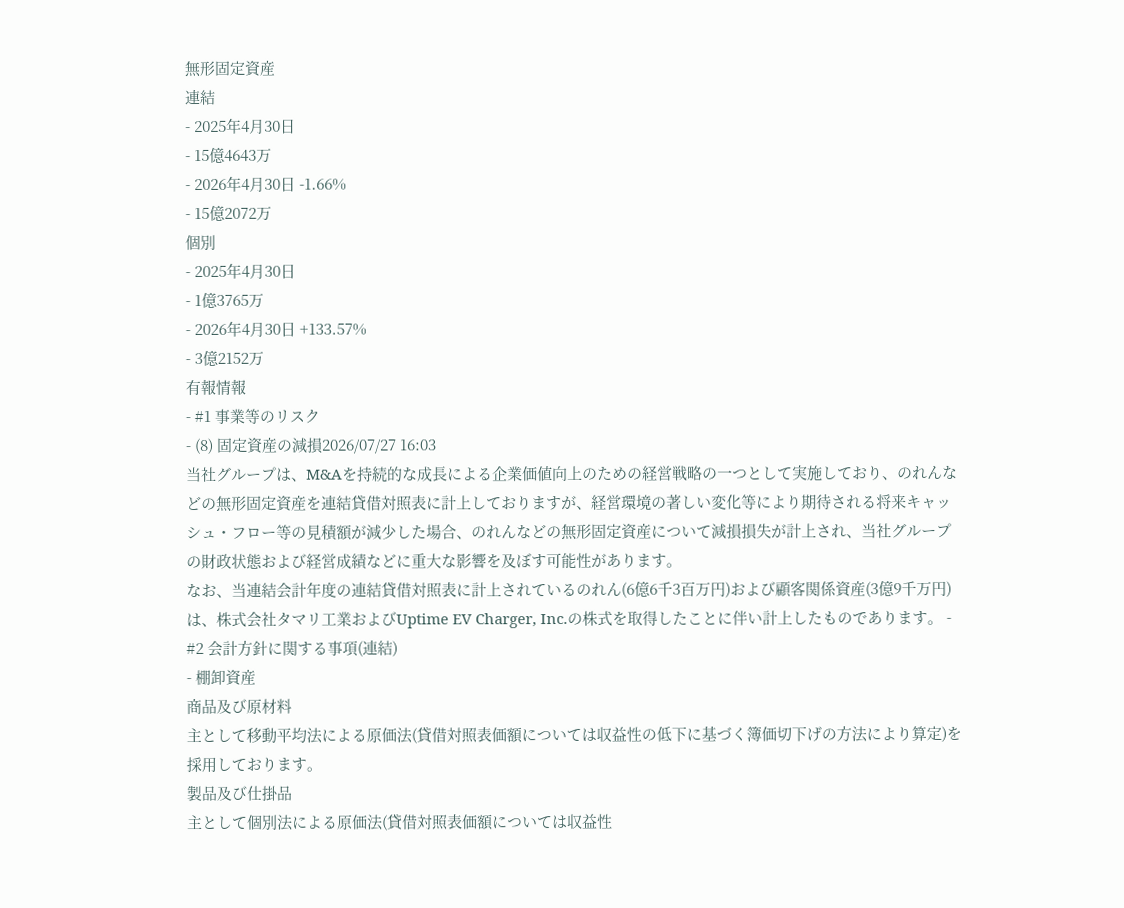無形固定資産
連結
- 2025年4月30日
- 15億4643万
- 2026年4月30日 -1.66%
- 15億2072万
個別
- 2025年4月30日
- 1億3765万
- 2026年4月30日 +133.57%
- 3億2152万
有報情報
- #1 事業等のリスク
- (8) 固定資産の減損2026/07/27 16:03
当社グループは、M&Aを持続的な成長による企業価値向上のための経営戦略の一つとして実施しており、のれんなどの無形固定資産を連結貸借対照表に計上しておりますが、経営環境の著しい変化等により期待される将来キャッシュ・フロー等の見積額が減少した場合、のれんなどの無形固定資産について減損損失が計上され、当社グループの財政状態および経営成績などに重大な影響を及ぼす可能性があります。
なお、当連結会計年度の連結貸借対照表に計上されているのれん(6億6千3百万円)および顧客関係資産(3億9千万円)は、株式会社タマリ工業およびUptime EV Charger, Inc.の株式を取得したことに伴い計上したものであります。 - #2 会計方針に関する事項(連結)
- 棚卸資産
商品及び原材料
主として移動平均法による原価法(貸借対照表価額については収益性の低下に基づく簿価切下げの方法により算定)を採用しております。
製品及び仕掛品
主として個別法による原価法(貸借対照表価額については収益性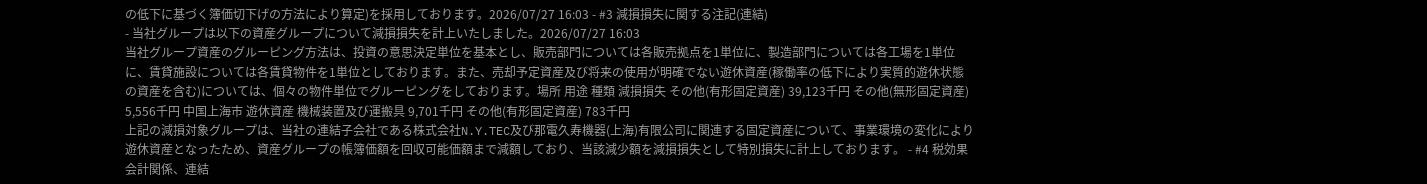の低下に基づく簿価切下げの方法により算定)を採用しております。2026/07/27 16:03 - #3 減損損失に関する注記(連結)
- 当社グループは以下の資産グループについて減損損失を計上いたしました。2026/07/27 16:03
当社グループ資産のグルーピング方法は、投資の意思決定単位を基本とし、販売部門については各販売拠点を1単位に、製造部門については各工場を1単位に、賃貸施設については各賃貸物件を1単位としております。また、売却予定資産及び将来の使用が明確でない遊休資産(稼働率の低下により実質的遊休状態の資産を含む)については、個々の物件単位でグルーピングをしております。場所 用途 種類 減損損失 その他(有形固定資産) 39,123千円 その他(無形固定資産) 5,556千円 中国上海市 遊休資産 機械装置及び運搬具 9,701千円 その他(有形固定資産) 783千円
上記の減損対象グループは、当社の連結子会社である株式会社N.Y.TEC及び那電久寿機器(上海)有限公司に関連する固定資産について、事業環境の変化により遊休資産となったため、資産グループの帳簿価額を回収可能価額まで減額しており、当該減少額を減損損失として特別損失に計上しております。 - #4 税効果会計関係、連結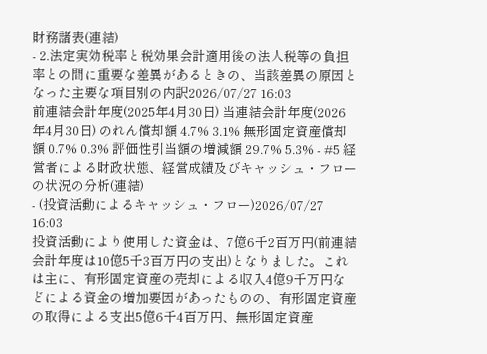財務諸表(連結)
- 2.法定実効税率と税効果会計適用後の法人税等の負担率との間に重要な差異があるときの、当該差異の原因となった主要な項目別の内訳2026/07/27 16:03
前連結会計年度(2025年4月30日) 当連結会計年度(2026年4月30日) のれん償却額 4.7% 3.1% 無形固定資産償却額 0.7% 0.3% 評価性引当額の増減額 29.7% 5.3% - #5 経営者による財政状態、経営成績及びキャッシュ・フローの状況の分析(連結)
- (投資活動によるキャッシュ・フロー)2026/07/27 16:03
投資活動により使用した資金は、7億6千2百万円(前連結会計年度は10億5千3百万円の支出)となりました。これは主に、有形固定資産の売却による収入4億9千万円などによる資金の増加要因があったものの、有形固定資産の取得による支出5億6千4百万円、無形固定資産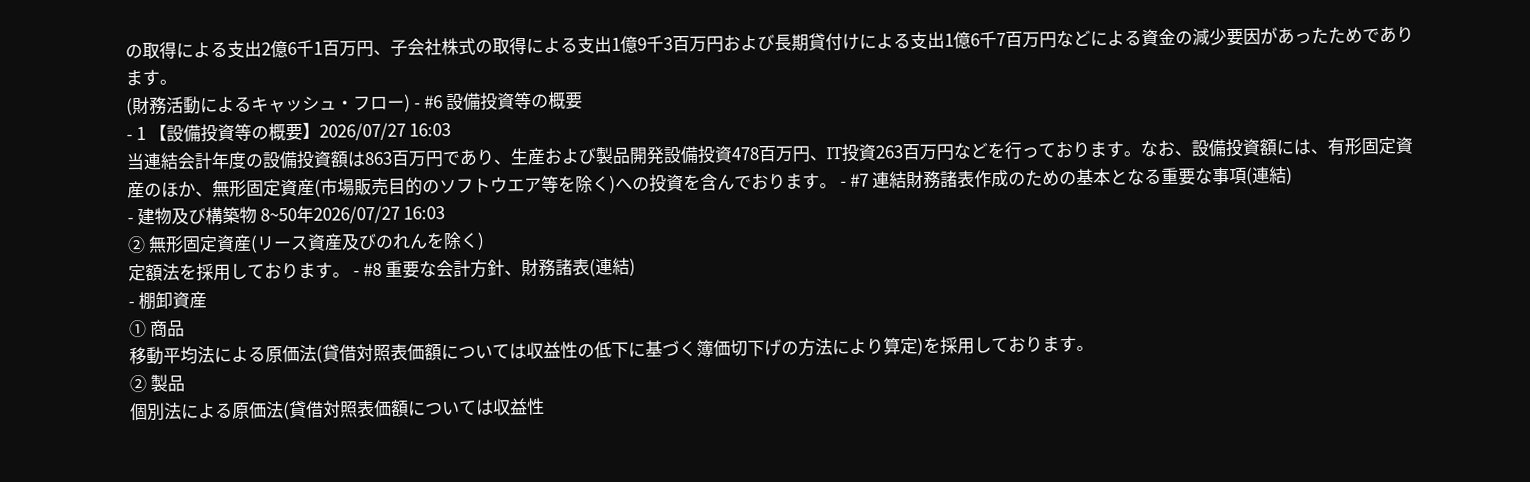の取得による支出2億6千1百万円、子会社株式の取得による支出1億9千3百万円および長期貸付けによる支出1億6千7百万円などによる資金の減少要因があったためであります。
(財務活動によるキャッシュ・フロー) - #6 設備投資等の概要
- 1 【設備投資等の概要】2026/07/27 16:03
当連結会計年度の設備投資額は863百万円であり、生産および製品開発設備投資478百万円、IT投資263百万円などを行っております。なお、設備投資額には、有形固定資産のほか、無形固定資産(市場販売目的のソフトウエア等を除く)への投資を含んでおります。 - #7 連結財務諸表作成のための基本となる重要な事項(連結)
- 建物及び構築物 8~50年2026/07/27 16:03
② 無形固定資産(リース資産及びのれんを除く)
定額法を採用しております。 - #8 重要な会計方針、財務諸表(連結)
- 棚卸資産
① 商品
移動平均法による原価法(貸借対照表価額については収益性の低下に基づく簿価切下げの方法により算定)を採用しております。
② 製品
個別法による原価法(貸借対照表価額については収益性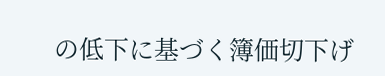の低下に基づく簿価切下げ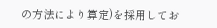の方法により算定)を採用してお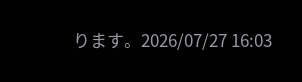ります。2026/07/27 16:03